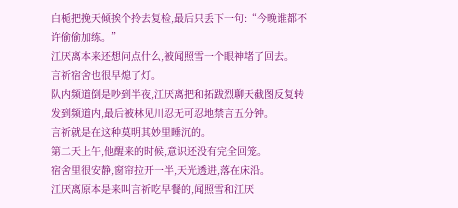白栀把挽天倾挨个拎去复检,最后只丢下一句:“今晚谁都不许偷偷加练。”
江厌离本来还想问点什么,被闻照雪一个眼神堵了回去。
言祈宿舍也很早熄了灯。
队内频道倒是吵到半夜,江厌离把和拓跋烈聊天截图反复转发到频道内,最后被林见川忍无可忍地禁言五分钟。
言祈就是在这种莫明其妙里睡沉的。
第二天上午,他醒来的时候,意识还没有完全回笼。
宿舍里很安静,窗帘拉开一半,天光透进,落在床沿。
江厌离原本是来叫言祈吃早餐的,闻照雪和江厌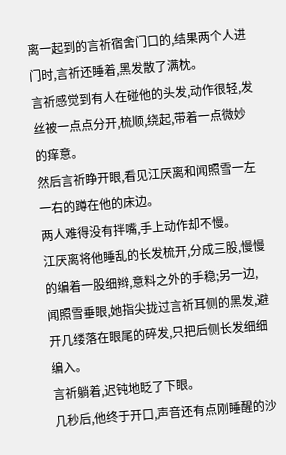离一起到的言祈宿舍门口的,结果两个人进门时,言祈还睡着,黑发散了满枕。
言祈感觉到有人在碰他的头发,动作很轻,发丝被一点点分开,梳顺,绕起,带着一点微妙的痒意。
然后言祈睁开眼,看见江厌离和闻照雪一左一右的蹲在他的床边。
两人难得没有拌嘴,手上动作却不慢。
江厌离将他睡乱的长发梳开,分成三股,慢慢的编着一股细辫,意料之外的手稳;另一边,闻照雪垂眼,她指尖拢过言祈耳侧的黑发,避开几缕落在眼尾的碎发,只把后侧长发细细编入。
言祈躺着,迟钝地眨了下眼。
几秒后,他终于开口,声音还有点刚睡醒的沙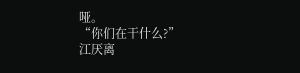哑。
“你们在干什么?”
江厌离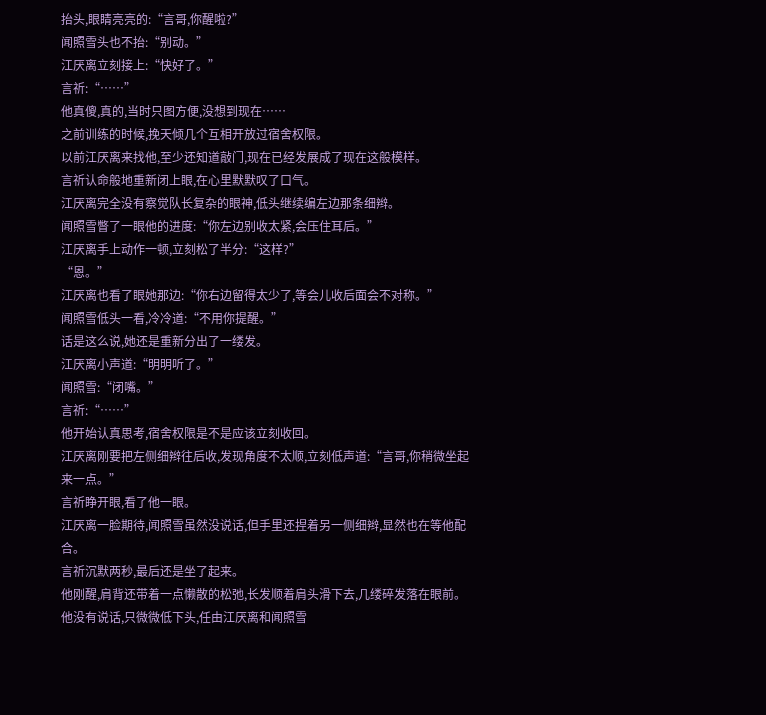抬头,眼睛亮亮的:“言哥,你醒啦?”
闻照雪头也不抬:“别动。”
江厌离立刻接上:“快好了。”
言祈:“……”
他真傻,真的,当时只图方便,没想到现在……
之前训练的时候,挽天倾几个互相开放过宿舍权限。
以前江厌离来找他,至少还知道敲门,现在已经发展成了现在这般模样。
言祈认命般地重新闭上眼,在心里默默叹了口气。
江厌离完全没有察觉队长复杂的眼神,低头继续编左边那条细辫。
闻照雪瞥了一眼他的进度:“你左边别收太紧,会压住耳后。”
江厌离手上动作一顿,立刻松了半分:“这样?”
“恩。”
江厌离也看了眼她那边:“你右边留得太少了,等会儿收后面会不对称。”
闻照雪低头一看,冷冷道:“不用你提醒。”
话是这么说,她还是重新分出了一缕发。
江厌离小声道:“明明听了。”
闻照雪:“闭嘴。”
言祈:“……”
他开始认真思考,宿舍权限是不是应该立刻收回。
江厌离刚要把左侧细辫往后收,发现角度不太顺,立刻低声道:“言哥,你稍微坐起来一点。”
言祈睁开眼,看了他一眼。
江厌离一脸期待,闻照雪虽然没说话,但手里还捏着另一侧细辫,显然也在等他配合。
言祈沉默两秒,最后还是坐了起来。
他刚醒,肩背还带着一点懒散的松弛,长发顺着肩头滑下去,几缕碎发落在眼前。他没有说话,只微微低下头,任由江厌离和闻照雪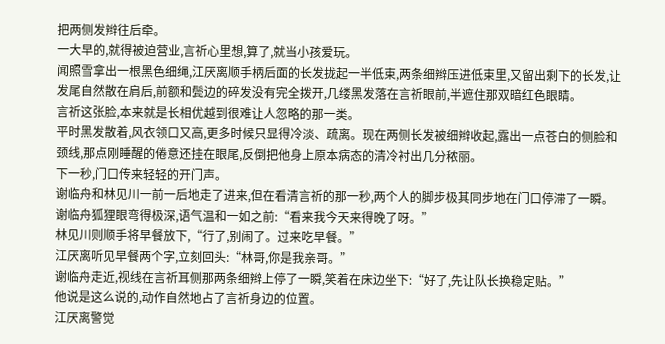把两侧发辫往后牵。
一大早的,就得被迫营业,言祈心里想,算了,就当小孩爱玩。
闻照雪拿出一根黑色细绳,江厌离顺手柄后面的长发拢起一半低束,两条细辫压进低束里,又留出剩下的长发,让发尾自然散在肩后,前额和鬓边的碎发没有完全拨开,几缕黑发落在言祈眼前,半遮住那双暗红色眼睛。
言祈这张脸,本来就是长相优越到很难让人忽略的那一类。
平时黑发散着,风衣领口又高,更多时候只显得冷淡、疏离。现在两侧长发被细辫收起,露出一点苍白的侧脸和颈线,那点刚睡醒的倦意还挂在眼尾,反倒把他身上原本病态的清冷衬出几分秾丽。
下一秒,门口传来轻轻的开门声。
谢临舟和林见川一前一后地走了进来,但在看清言祈的那一秒,两个人的脚步极其同步地在门口停滞了一瞬。
谢临舟狐狸眼弯得极深,语气温和一如之前:“看来我今天来得晚了呀。”
林见川则顺手将早餐放下,“行了,别闹了。过来吃早餐。”
江厌离听见早餐两个字,立刻回头:“林哥,你是我亲哥。”
谢临舟走近,视线在言祈耳侧那两条细辫上停了一瞬,笑着在床边坐下:“好了,先让队长换稳定贴。”
他说是这么说的,动作自然地占了言祈身边的位置。
江厌离警觉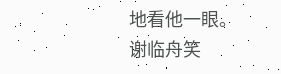地看他一眼。
谢临舟笑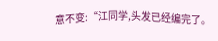意不变:“江同学,头发已经编完了。